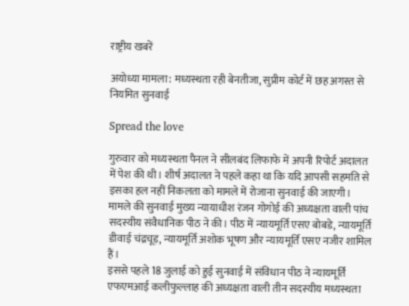राष्ट्रीय खबरें

अयोध्या मामला: मध्यस्थता रही बेनतीजा, सुप्रीम कोर्ट में छह अगस्त से नियमित सुनवाई

Spread the love

गुरुवार को मध्यस्थता पैनल ने सीलबंद लिफाफे में अपनी रिपोर्ट अदालत में पेश की थी। शीर्ष अदालत ने पहले कहा था कि यदि आपसी सहमति से इसका हल नहीं निकलता को मामले में रोजाना सुनवाई की जाएगी। मामले की सुनवाई मुख्य न्यायाधीश रंजन गोगोई की अध्यक्षता वाली पांच सदस्यीय संवैधानिक पीठ ने की। पीठ में न्यायमूर्ति एसए बोबडे, न्यायमूर्ति डीवाई चंद्रचूड़, न्यायमूर्ति अशोक भूषण और न्यायमूर्ति एसए नजीर शामिल हैं।
इससे पहले 18 जुलाई को हुई सुनवाई में संविधान पीठ ने न्यायमूर्ति एफएमआई कलीफुल्लाह की अध्यक्षता वाली तीन सदस्यीय मध्यस्थता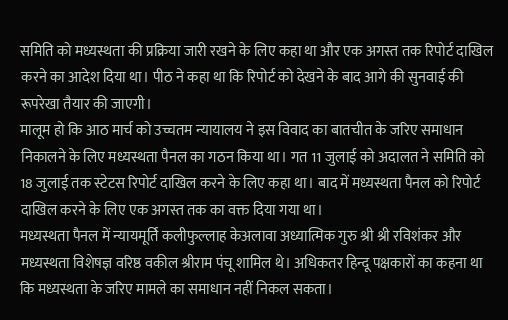समिति को मध्यस्थता की प्रक्रिया जारी रखने के लिए कहा था और एक अगस्त तक रिपोर्ट दाखिल करने का आदेश दिया था। पीठ ने कहा था कि रिपोर्ट को देखने के बाद आगे की सुनवाई की रूपरेखा तैयार की जाएगी।
मालूम हो कि आठ मार्च को उच्चतम न्यायालय ने इस विवाद का बातचीत के जरिए समाधान निकालने के लिए मध्यस्थता पैनल का गठन किया था। गत 11 जुलाई को अदालत ने समिति को 18 जुलाई तक स्टेटस रिपोर्ट दाखिल करने के लिए कहा था। बाद में मध्यस्थता पैनल को रिपोर्ट दाखिल करने के लिए एक अगस्त तक का वक्त दिया गया था।
मध्यस्थता पैनल में न्यायमूर्ति कलीफुल्लाह केअलावा अध्यात्मिक गुरु श्री श्री रविशंकर और मध्यस्थता विशेषज्ञ वरिष्ठ वकील श्रीराम पंचू शामिल थे। अधिकतर हिन्दू पक्षकारों का कहना था कि मध्यस्थता के जरिए मामले का समाधान नहीं निकल सकता।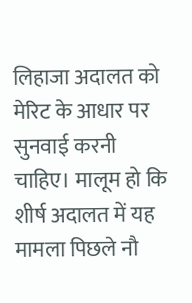लिहाजा अदालत को मेरिट के आधार पर सुनवाई करनी चाहिए। मालूम हो कि शीर्ष अदालत में यह मामला पिछले नौ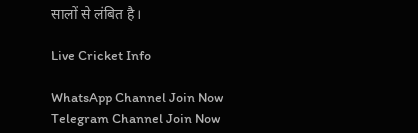सालों से लंबित है।

Live Cricket Info

WhatsApp Channel Join Now
Telegram Channel Join Now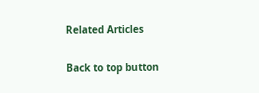Related Articles

Back to top button